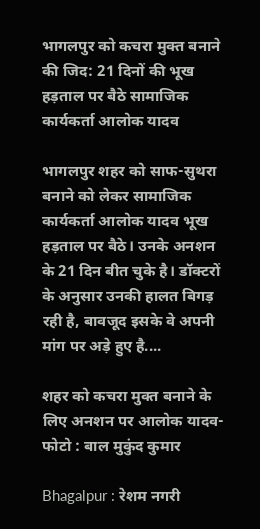भागलपुर को कचरा मुक्त बनाने की जिद: 21 दिनों की भूख हड़ताल पर बैठे सामाजिक कार्यकर्ता आलोक यादव

भागलपुर शहर को साफ-सुथरा बनाने को लेकर सामाजिक कार्यकर्ता आलोक यादव भूख हड़ताल पर बैठे। उनके अनशन के 21 दिन बीत चुके है। डॉक्टरों के अनुसार उनकी हालत बिगड़ रही है, बावजूद इसके वे अपनी मांग पर अड़े हुए है....

शहर को कचरा मुक्त बनाने के लिए अनशन पर आलोक यादव- फोटो : बाल मुकुंद कुमार

Bhagalpur : रेशम नगरी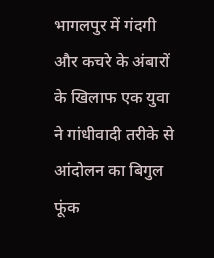भागलपुर में गंदगी और कचरे के अंबारों के खिलाफ एक युवा ने गांधीवादी तरीके से आंदोलन का बिगुल फूंक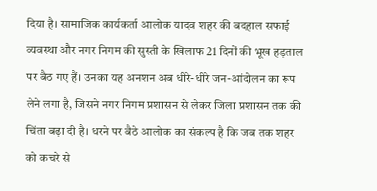दिया है। सामाजिक कार्यकर्ता आलोक यादव शहर की बदहाल सफाई व्यवस्था और नगर निगम की सुस्ती के खिलाफ 21 दिनों की भूख हड़ताल पर बैठ गए हैं। उनका यह अनशन अब धीरे-धीरे जन-आंदोलन का रूप लेने लगा है, जिसने नगर निगम प्रशासन से लेकर जिला प्रशासन तक की चिंता बढ़ा दी है। धरने पर बैठे आलोक का संकल्प है कि जब तक शहर को कचरे से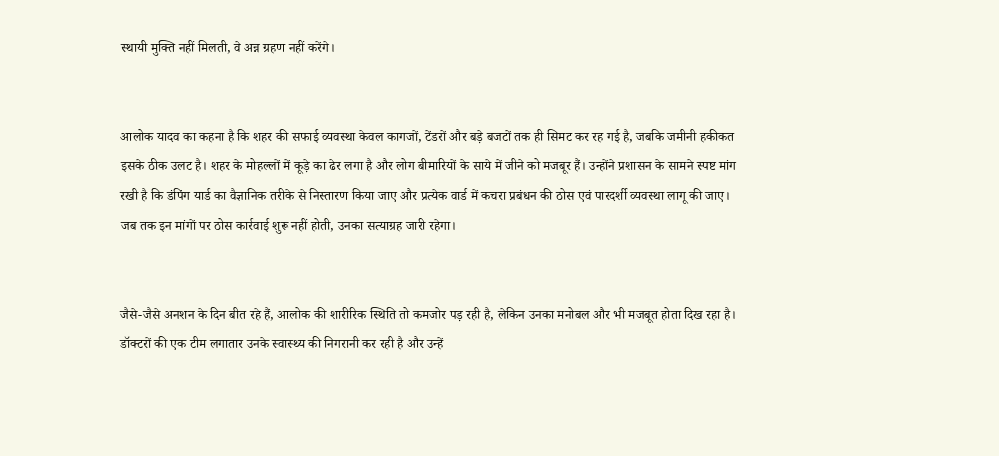स्थायी मुक्ति नहीं मिलती, वे अन्न ग्रहण नहीं करेंगे।


आलोक यादव का कहना है कि शहर की सफाई व्यवस्था केवल कागजों, टेंडरों और बड़े बजटों तक ही सिमट कर रह गई है, जबकि जमीनी हकीकत इसके ठीक उलट है। शहर के मोहल्लों में कूड़े का ढेर लगा है और लोग बीमारियों के साये में जीने को मजबूर हैं। उन्होंने प्रशासन के सामने स्पष्ट मांग रखी है कि डंपिंग यार्ड का वैज्ञानिक तरीके से निस्तारण किया जाए और प्रत्येक वार्ड में कचरा प्रबंधन की ठोस एवं पारदर्शी व्यवस्था लागू की जाए। जब तक इन मांगों पर ठोस कार्रवाई शुरू नहीं होती, उनका सत्याग्रह जारी रहेगा।


जैसे-जैसे अनशन के दिन बीत रहे हैं, आलोक की शारीरिक स्थिति तो कमजोर पड़ रही है, लेकिन उनका मनोबल और भी मजबूत होता दिख रहा है। डॉक्टरों की एक टीम लगातार उनके स्वास्थ्य की निगरानी कर रही है और उन्हें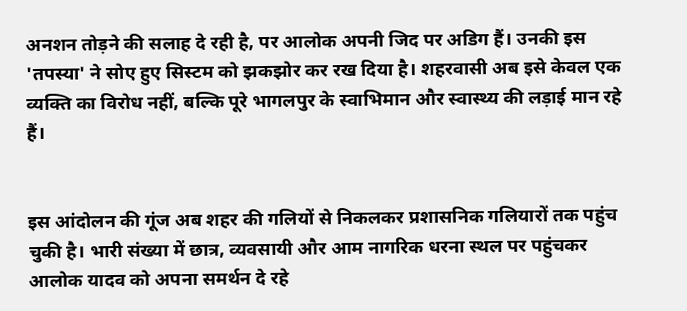अनशन तोड़ने की सलाह दे रही है, पर आलोक अपनी जिद पर अडिग हैं। उनकी इस 'तपस्या' ने सोए हुए सिस्टम को झकझोर कर रख दिया है। शहरवासी अब इसे केवल एक व्यक्ति का विरोध नहीं, बल्कि पूरे भागलपुर के स्वाभिमान और स्वास्थ्य की लड़ाई मान रहे हैं।


इस आंदोलन की गूंज अब शहर की गलियों से निकलकर प्रशासनिक गलियारों तक पहुंच चुकी है। भारी संख्या में छात्र, व्यवसायी और आम नागरिक धरना स्थल पर पहुंचकर आलोक यादव को अपना समर्थन दे रहे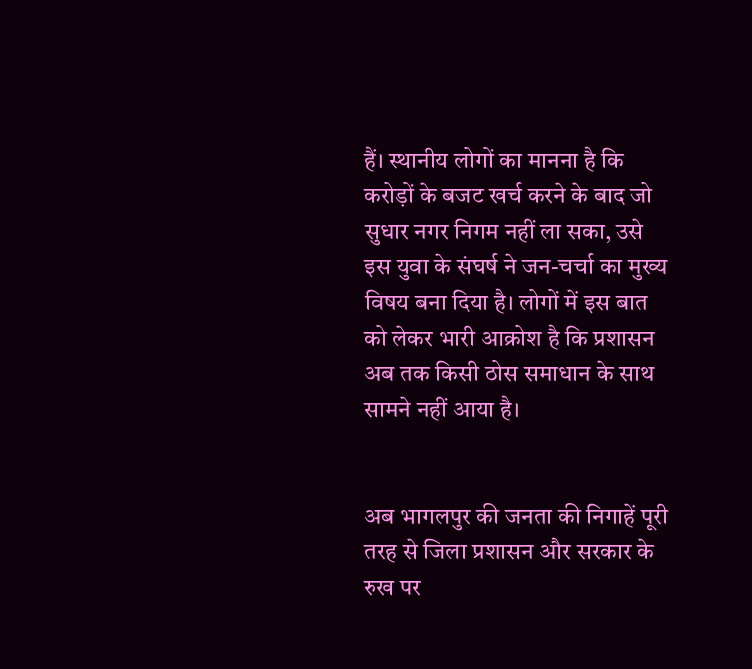हैं। स्थानीय लोगों का मानना है कि करोड़ों के बजट खर्च करने के बाद जो सुधार नगर निगम नहीं ला सका, उसे इस युवा के संघर्ष ने जन-चर्चा का मुख्य विषय बना दिया है। लोगों में इस बात को लेकर भारी आक्रोश है कि प्रशासन अब तक किसी ठोस समाधान के साथ सामने नहीं आया है।


अब भागलपुर की जनता की निगाहें पूरी तरह से जिला प्रशासन और सरकार के रुख पर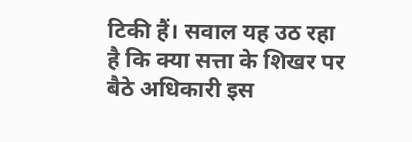टिकी हैं। सवाल यह उठ रहा है कि क्या सत्ता के शिखर पर बैठे अधिकारी इस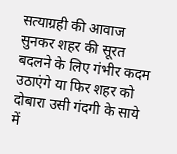सत्याग्रही की आवाज सुनकर शहर की सूरत बदलने के लिए गंभीर कदम उठाएंगे या फिर शहर को दोबारा उसी गंदगी के साये में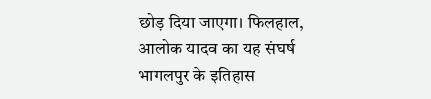छोड़ दिया जाएगा। फिलहाल, आलोक यादव का यह संघर्ष भागलपुर के इतिहास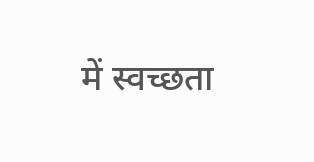में स्वच्छता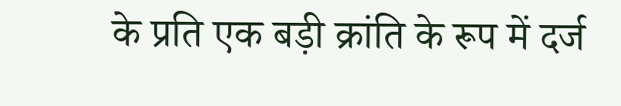के प्रति एक बड़ी क्रांति के रूप में दर्ज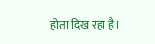होता दिख रहा है।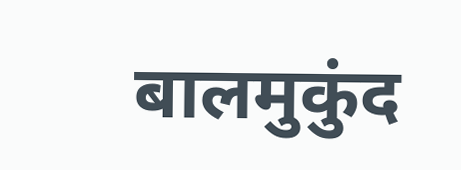बालमुकुंद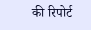की रिपोर्ट